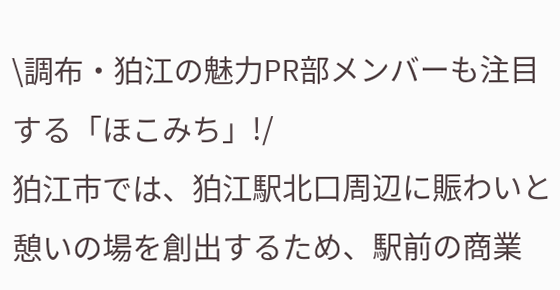\調布・狛江の魅力PR部メンバーも注目する「ほこみち」!/
狛江市では、狛江駅北口周辺に賑わいと憩いの場を創出するため、駅前の商業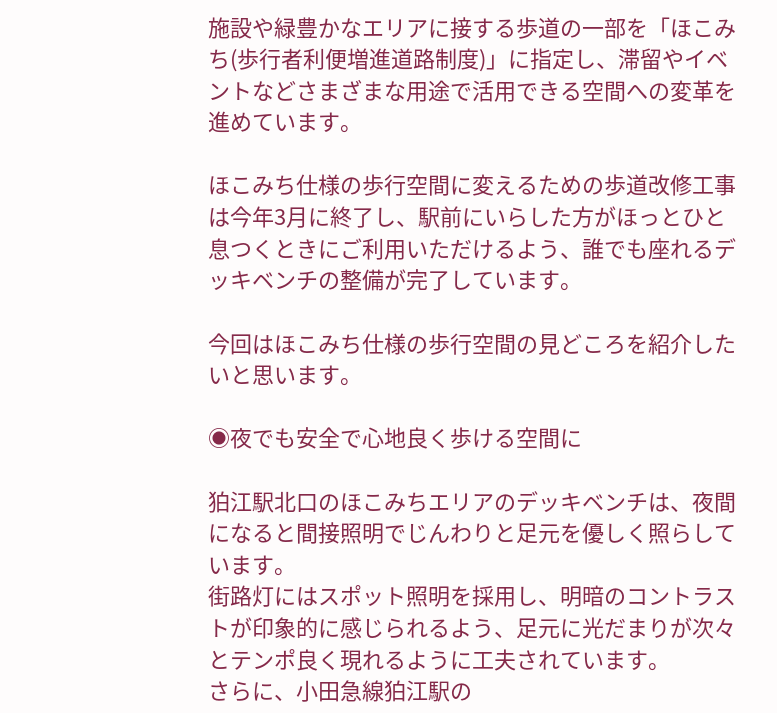施設や緑豊かなエリアに接する歩道の一部を「ほこみち(歩行者利便増進道路制度)」に指定し、滞留やイベントなどさまざまな用途で活用できる空間への変革を進めています。

ほこみち仕様の歩行空間に変えるための歩道改修工事は今年3月に終了し、駅前にいらした方がほっとひと息つくときにご利用いただけるよう、誰でも座れるデッキベンチの整備が完了しています。

今回はほこみち仕様の歩行空間の見どころを紹介したいと思います。

◉夜でも安全で心地良く歩ける空間に

狛江駅北口のほこみちエリアのデッキベンチは、夜間になると間接照明でじんわりと足元を優しく照らしています。
街路灯にはスポット照明を採用し、明暗のコントラストが印象的に感じられるよう、足元に光だまりが次々とテンポ良く現れるように工夫されています。
さらに、小田急線狛江駅の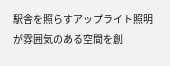駅舎を照らすアップライト照明が雰囲気のある空間を創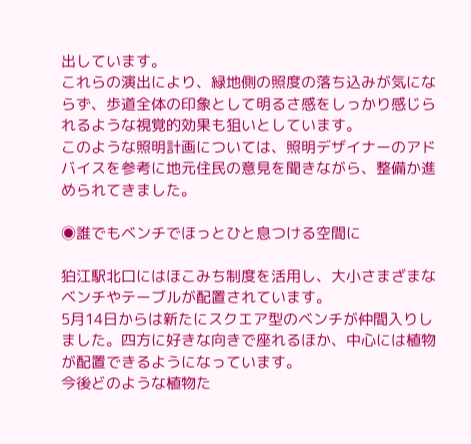出しています。
これらの演出により、緑地側の照度の落ち込みが気にならず、歩道全体の印象として明るさ感をしっかり感じられるような視覚的効果も狙いとしています。
このような照明計画については、照明デザイナーのアドバイスを参考に地元住民の意見を聞きながら、整備か進められてきました。

◉誰でもベンチでほっとひと息つける空間に

狛江駅北口にはほこみち制度を活用し、大小さまざまなベンチやテーブルが配置されています。
5月14日からは新たにスクエア型のベンチが仲間入りしました。四方に好きな向きで座れるほか、中心には植物が配置できるようになっています。
今後どのような植物た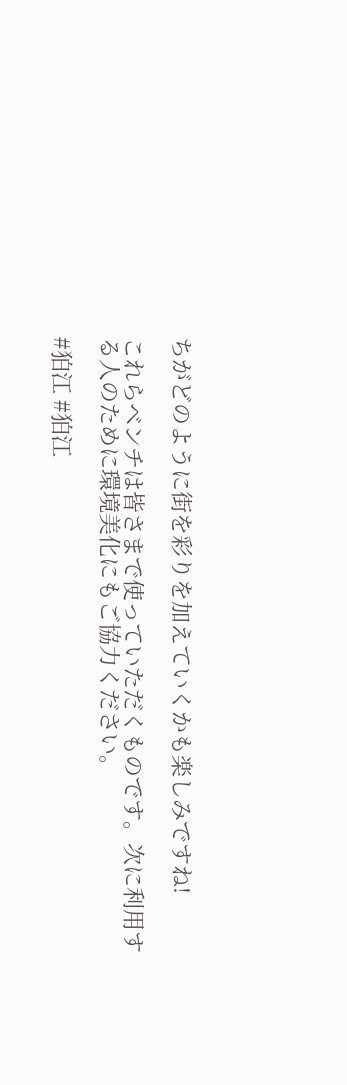ちがどのように街を彩りを加えていくかも楽しみですね!

これらベンチは皆さまで使っていただくものです。次に利用する人のために環境美化にもご協力ください。

#狛江 #狛江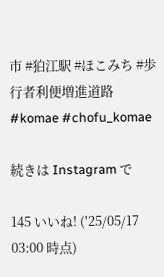市 #狛江駅 #ほこみち #歩行者利便増進道路 #komae #chofu_komae

続きは Instagram で

145 いいね! ('25/05/17 03:00 時点)